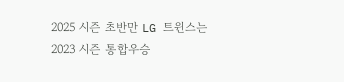2025 시즌 초반만 LG 트윈스는 2023 시즌 통합우승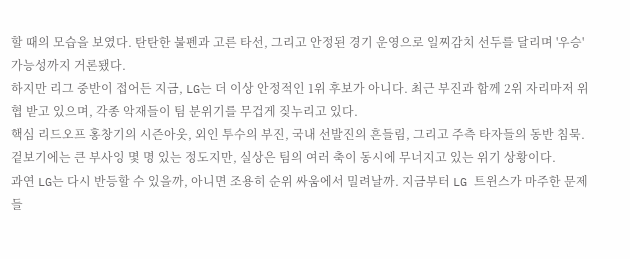할 때의 모습을 보였다. 탄탄한 불펜과 고른 타선, 그리고 안정된 경기 운영으로 일찌감치 선두를 달리며 '우승' 가능성까지 거론됐다.
하지만 리그 중반이 접어든 지금, LG는 더 이상 안정적인 1위 후보가 아니다. 최근 부진과 함께 2위 자리마저 위협 받고 있으며, 각종 악재들이 팀 분위기를 무겁게 짖누리고 있다.
핵심 리드오프 홍창기의 시즌아웃, 외인 투수의 부진, 국내 선발진의 흔들림, 그리고 주측 타자들의 동반 침묵. 겉보기에는 큰 부사잉 몇 명 있는 정도지만, 실상은 팀의 여러 축이 동시에 무너지고 있는 위기 상황이다.
과연 LG는 다시 반등할 수 있을까, 아니면 조용히 순위 싸움에서 밀려날까. 지금부터 LG 트윈스가 마주한 문제들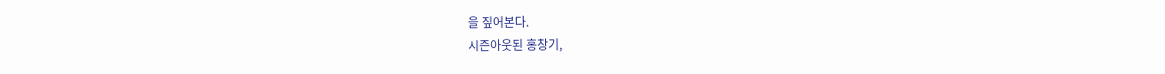을 짚어본다.
시즌아웃된 홍창기,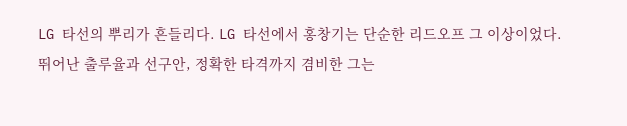LG 타선의 뿌리가 흔들리다. LG 타선에서 홍창기는 단순한 리드오프 그 이상이었다.
뛰어난 출루율과 선구안, 정확한 타격까지 겸비한 그는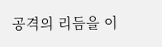공격의 리듬을 이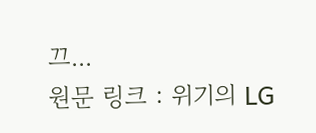끄...
원문 링크 : 위기의 LG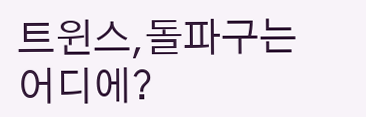트윈스,돌파구는 어디에?